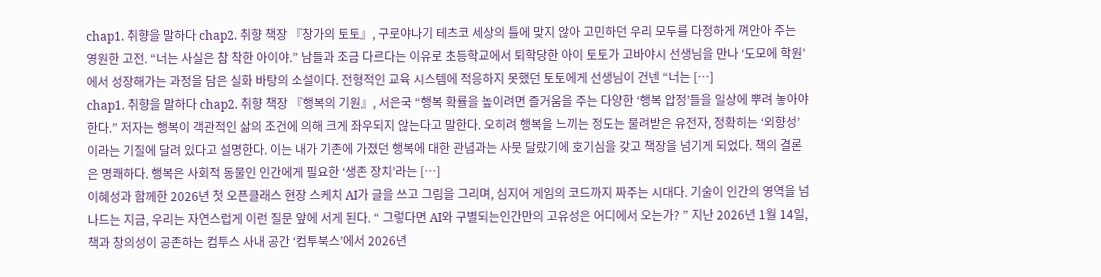chap1. 취향을 말하다 chap2. 취향 책장 『창가의 토토』, 구로야나기 테츠코 세상의 틀에 맞지 않아 고민하던 우리 모두를 다정하게 껴안아 주는 영원한 고전. “너는 사실은 참 착한 아이야.” 남들과 조금 다르다는 이유로 초등학교에서 퇴학당한 아이 토토가 고바야시 선생님을 만나 ‘도모에 학원’에서 성장해가는 과정을 담은 실화 바탕의 소설이다. 전형적인 교육 시스템에 적응하지 못했던 토토에게 선생님이 건넨 “너는 […]
chap1. 취향을 말하다 chap2. 취향 책장 『행복의 기원』, 서은국 “행복 확률을 높이려면 즐거움을 주는 다양한 ‘행복 압정’들을 일상에 뿌려 놓아야 한다.” 저자는 행복이 객관적인 삶의 조건에 의해 크게 좌우되지 않는다고 말한다. 오히려 행복을 느끼는 정도는 물려받은 유전자, 정확히는 ‘외향성’이라는 기질에 달려 있다고 설명한다. 이는 내가 기존에 가졌던 행복에 대한 관념과는 사뭇 달랐기에 호기심을 갖고 책장을 넘기게 되었다. 책의 결론은 명쾌하다. 행복은 사회적 동물인 인간에게 필요한 ‘생존 장치’라는 […]
이혜성과 함께한 2026년 첫 오픈클래스 현장 스케치 AI가 글을 쓰고 그림을 그리며, 심지어 게임의 코드까지 짜주는 시대다. 기술이 인간의 영역을 넘나드는 지금, 우리는 자연스럽게 이런 질문 앞에 서게 된다. “ 그렇다면 AI와 구별되는인간만의 고유성은 어디에서 오는가? ” 지난 2026년 1월 14일, 책과 창의성이 공존하는 컴투스 사내 공간 ‘컴투북스’에서 2026년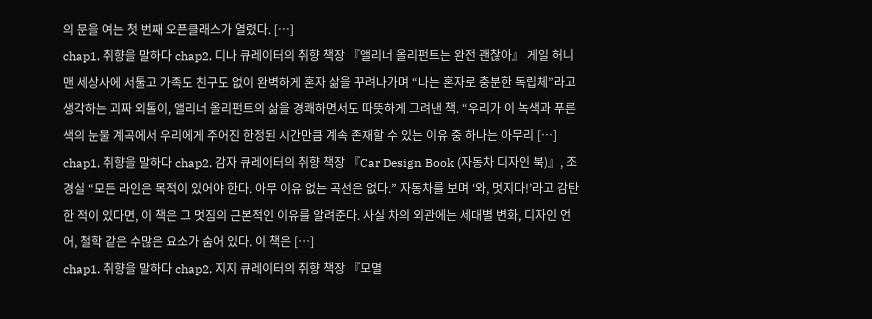의 문을 여는 첫 번째 오픈클래스가 열렸다. […]
chap1. 취향을 말하다 chap2. 디나 큐레이터의 취향 책장 『앨리너 올리펀트는 완전 괜찮아』 게일 허니맨 세상사에 서툴고 가족도 친구도 없이 완벽하게 혼자 삶을 꾸려나가며 “나는 혼자로 충분한 독립체”라고 생각하는 괴짜 외톨이, 앨리너 올리펀트의 삶을 경쾌하면서도 따뜻하게 그려낸 책. “우리가 이 녹색과 푸른색의 눈물 계곡에서 우리에게 주어진 한정된 시간만큼 계속 존재할 수 있는 이유 중 하나는 아무리 […]
chap1. 취향을 말하다 chap2. 감자 큐레이터의 취향 책장 『Car Design Book (자동차 디자인 북)』, 조경실 “모든 라인은 목적이 있어야 한다. 아무 이유 없는 곡선은 없다.” 자동차를 보며 ‘와, 멋지다!’라고 감탄한 적이 있다면, 이 책은 그 멋짐의 근본적인 이유를 알려준다. 사실 차의 외관에는 세대별 변화, 디자인 언어, 철학 같은 수많은 요소가 숨어 있다. 이 책은 […]
chap1. 취향을 말하다 chap2. 지지 큐레이터의 취향 책장 『모멸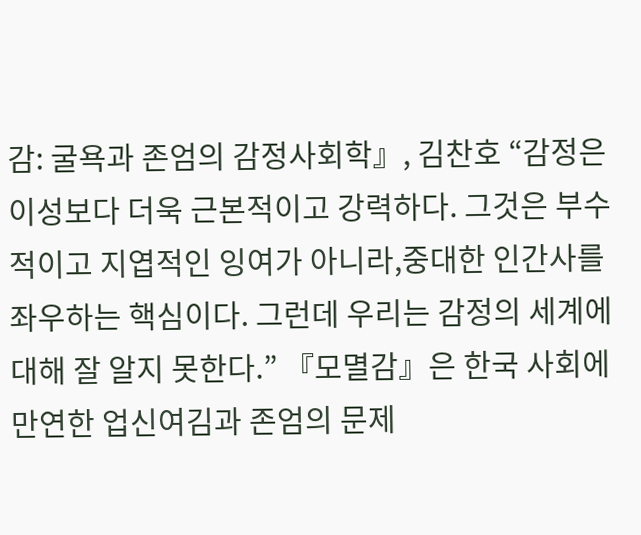감: 굴욕과 존엄의 감정사회학』, 김찬호 “감정은 이성보다 더욱 근본적이고 강력하다. 그것은 부수적이고 지엽적인 잉여가 아니라,중대한 인간사를 좌우하는 핵심이다. 그런데 우리는 감정의 세계에 대해 잘 알지 못한다.” 『모멸감』은 한국 사회에 만연한 업신여김과 존엄의 문제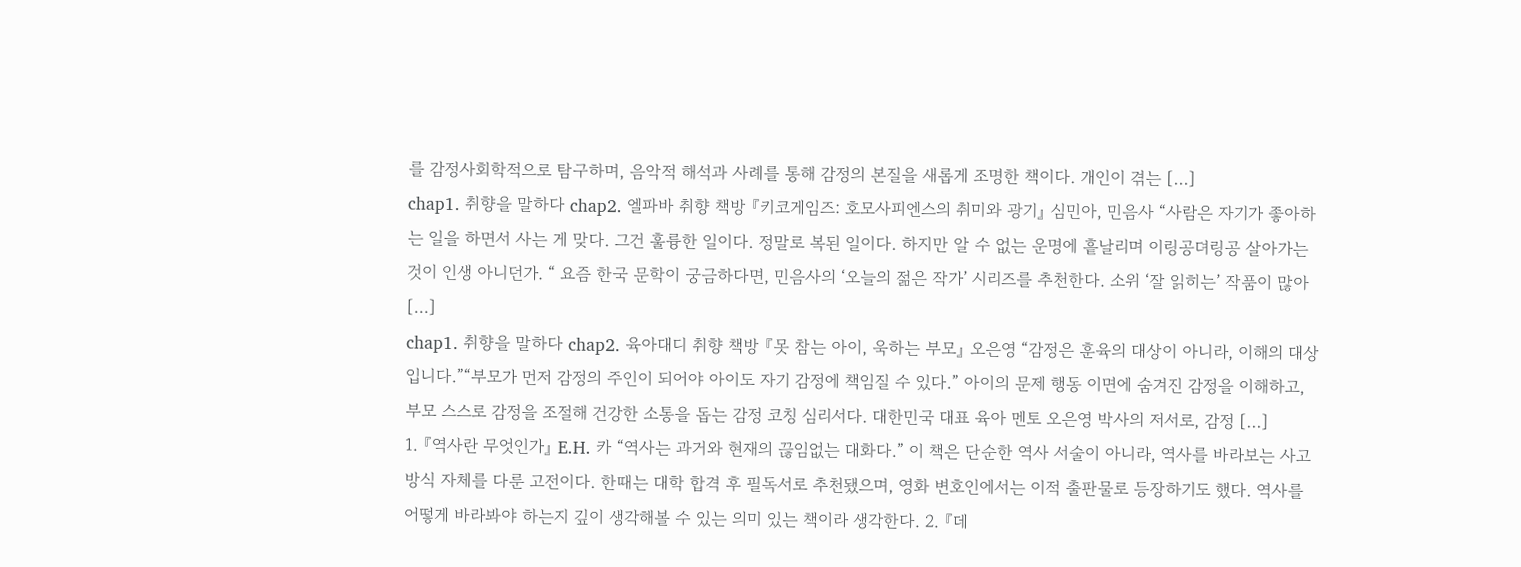를 감정사회학적으로 탐구하며, 음악적 해석과 사례를 통해 감정의 본질을 새롭게 조명한 책이다. 개인이 겪는 […]
chap1. 취향을 말하다 chap2. 엘파바 취향 책방 『키코게임즈: 호모사피엔스의 취미와 광기』 심민아, 민음사 “사람은 자기가 좋아하는 일을 하면서 사는 게 맞다. 그건 훌륭한 일이다. 정말로 복된 일이다. 하지만 알 수 없는 운명에 흩날리며 이링공뎌링공 살아가는 것이 인생 아니던가. “ 요즘 한국 문학이 궁금하다면, 민음사의 ‘오늘의 젊은 작가’ 시리즈를 추천한다. 소위 ‘잘 읽히는’ 작품이 많아 […]
chap1. 취향을 말하다 chap2. 육아대디 취향 책방 『못 참는 아이, 욱하는 부모』 오은영 “감정은 훈육의 대상이 아니라, 이해의 대상입니다.”“부모가 먼저 감정의 주인이 되어야 아이도 자기 감정에 책임질 수 있다.” 아이의 문제 행동 이면에 숨겨진 감정을 이해하고, 부모 스스로 감정을 조절해 건강한 소통을 돕는 감정 코칭 심리서다. 대한민국 대표 육아 멘토 오은영 박사의 저서로, 감정 […]
1. 『역사란 무엇인가』 E.H. 카 “역사는 과거와 현재의 끊임없는 대화다.” 이 책은 단순한 역사 서술이 아니라, 역사를 바라보는 사고방식 자체를 다룬 고전이다. 한때는 대학 합격 후 필독서로 추천됐으며, 영화 변호인에서는 이적 출판물로 등장하기도 했다. 역사를 어떻게 바라봐야 하는지 깊이 생각해볼 수 있는 의미 있는 책이라 생각한다. 2. 『데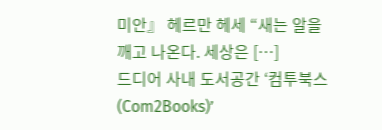미안』 헤르만 헤세 “새는 알을 깨고 나온다. 세상은 […]
드디어 사내 도서공간 ‘컴투북스(Com2Books)’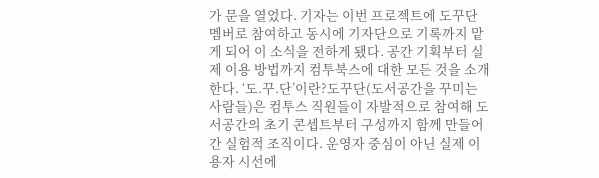가 문을 열었다. 기자는 이번 프로젝트에 도꾸단 멤버로 참여하고 동시에 기자단으로 기록까지 맡게 되어 이 소식을 전하게 됐다. 공간 기획부터 실제 이용 방법까지 컴투북스에 대한 모든 것을 소개한다. ‘도.꾸.단’이란?도꾸단(도서공간을 꾸미는 사람들)은 컴투스 직원들이 자발적으로 참여해 도서공간의 초기 콘셉트부터 구성까지 함께 만들어간 실험적 조직이다. 운영자 중심이 아닌 실제 이용자 시선에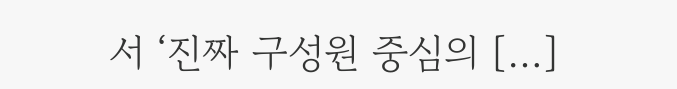서 ‘진짜 구성원 중심의 […]